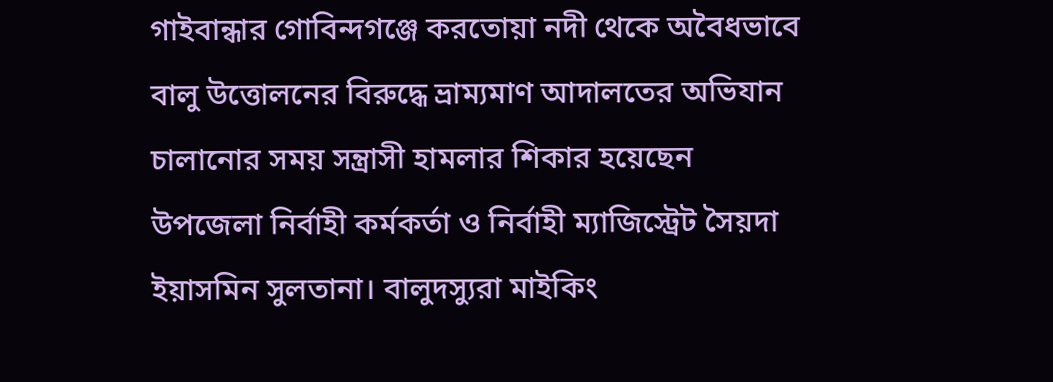গাইবান্ধার গোবিন্দগঞ্জে করতোয়া নদী থেকে অবৈধভাবে বালু উত্তোলনের বিরুদ্ধে ভ্রাম্যমাণ আদালতের অভিযান চালানোর সময় সন্ত্রাসী হামলার শিকার হয়েছেন উপজেলা নির্বাহী কর্মকর্তা ও নির্বাহী ম্যাজিস্ট্রেট সৈয়দা ইয়াসমিন সুলতানা। বালুদস্যুরা মাইকিং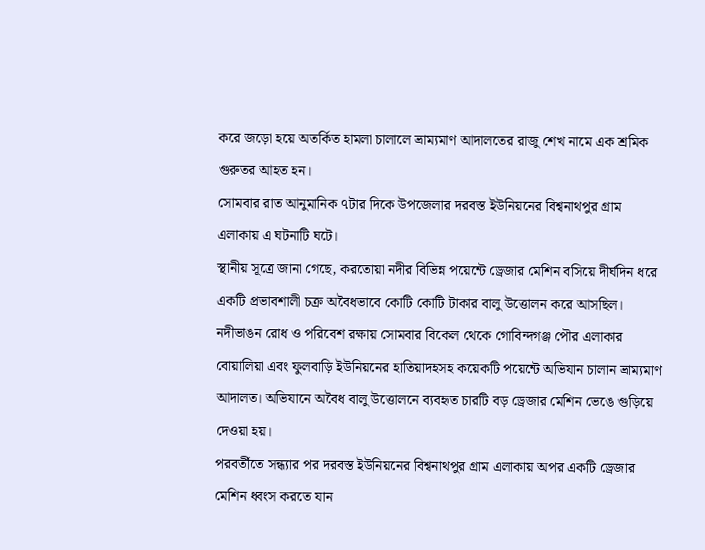করে জড়ো হয়ে অতর্কিত হামলা চালালে ভ্রাম্যমাণ আদালতের রাজু শেখ নামে এক শ্রমিক গুরুতর আহত হন।
সোমবার রাত আনুমানিক ৭টার দিকে উপজেলার দরবস্ত ইউনিয়নের বিশ্বনাথপুর গ্রাম এলাকায় এ ঘটনাটি ঘটে।
স্থানীয় সূত্রে জানা গেছে, করতোয়া নদীর বিভিন্ন পয়েন্টে ড্রেজার মেশিন বসিয়ে দীর্ঘদিন ধরে একটি প্রভাবশালী চক্র অবৈধভাবে কোটি কোটি টাকার বালু উত্তোলন করে আসছিল। নদীভাঙন রোধ ও পরিবেশ রক্ষায় সোমবার বিকেল থেকে গোবিন্দগঞ্জ পৌর এলাকার বোয়ালিয়া এবং ফুলবাড়ি ইউনিয়নের হাতিয়াদহসহ কয়েকটি পয়েন্টে অভিযান চালান ভ্রাম্যমাণ আদালত। অভিযানে অবৈধ বালু উত্তোলনে ব্যবহৃত চারটি বড় ড্রেজার মেশিন ভেঙে গুড়িয়ে দেওয়া হয়।
পরবর্তীতে সন্ধ্যার পর দরবস্ত ইউনিয়নের বিশ্বনাথপুর গ্রাম এলাকায় অপর একটি ড্রেজার মেশিন ধ্বংস করতে যান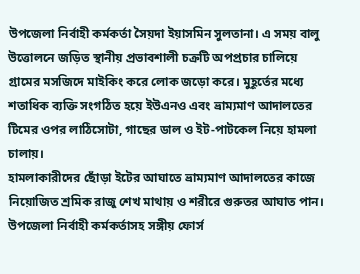উপজেলা নির্বাহী কর্মকর্তা সৈয়দা ইয়াসমিন সুলতানা। এ সময় বালু উত্তোলনে জড়িত স্থানীয় প্রভাবশালী চক্রটি অপপ্রচার চালিয়ে গ্রামের মসজিদে মাইকিং করে লোক জড়ো করে। মুহূর্তের মধ্যে শতাধিক ব্যক্তি সংগঠিত হয়ে ইউএনও এবং ভ্রাম্যমাণ আদালতের টিমের ওপর লাঠিসোটা, গাছের ডাল ও ইট-পাটকেল নিয়ে হামলা চালায়।
হামলাকারীদের ছোঁড়া ইটের আঘাতে ভ্রাম্যমাণ আদালতের কাজে নিয়োজিত শ্রমিক রাজু শেখ মাথায় ও শরীরে গুরুতর আঘাত পান। উপজেলা নির্বাহী কর্মকর্তাসহ সঙ্গীয় ফোর্স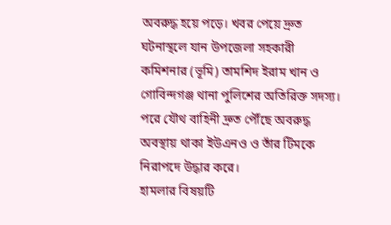অবরুদ্ধ হয়ে পড়ে। খবর পেয়ে দ্রুত ঘটনাস্থলে যান উপজেলা সহকারী কমিশনার (ভূমি) তামশিদ ইরাম খান ও গোবিন্দগঞ্জ থানা পুলিশের অতিরিক্ত সদস্য। পরে যৌথ বাহিনী দ্রুত পৌঁছে অবরুদ্ধ অবস্থায় থাকা ইউএনও ও তাঁর টিমকে নিরাপদে উদ্ধার করে।
হামলার বিষয়টি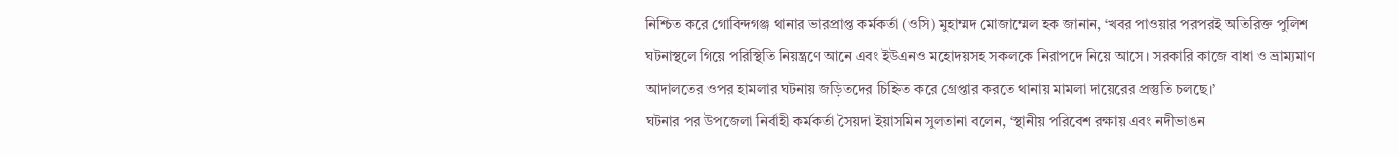নিশ্চিত করে গোবিন্দগঞ্জ থানার ভারপ্রাপ্ত কর্মকর্তা (ওসি) মুহাম্মদ মোজাম্মেল হক জানান, ‘খবর পাওয়ার পরপরই অতিরিক্ত পুলিশ ঘটনাস্থলে গিয়ে পরিস্থিতি নিয়ন্ত্রণে আনে এবং ইউএনও মহোদয়সহ সকলকে নিরাপদে নিয়ে আসে। সরকারি কাজে বাধা ও ভ্রাম্যমাণ আদালতের ওপর হামলার ঘটনায় জড়িতদের চিহ্নিত করে গ্রেপ্তার করতে থানায় মামলা দায়েরের প্রস্তুতি চলছে।’
ঘটনার পর উপজেলা নির্বাহী কর্মকর্তা সৈয়দা ইয়াসমিন সুলতানা বলেন, ‘স্থানীয় পরিবেশ রক্ষায় এবং নদীভাঙন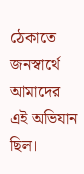ঠেকাতে জনস্বার্থে আমাদের এই অভিযান ছিল।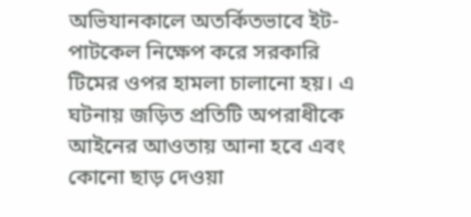অভিযানকালে অতর্কিতভাবে ইট-পাটকেল নিক্ষেপ করে সরকারি টিমের ওপর হামলা চালানো হয়। এ ঘটনায় জড়িত প্রতিটি অপরাধীকে আইনের আওতায় আনা হবে এবং কোনো ছাড় দেওয়া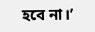হবে না।’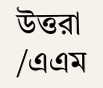উত্তরা /এএম